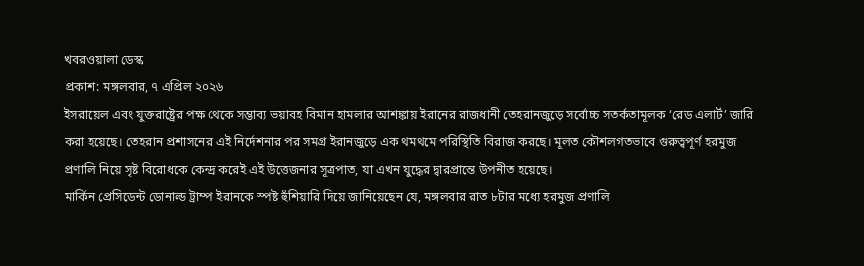খবরওয়ালা ডেস্ক
প্রকাশ: মঙ্গলবার, ৭ এপ্রিল ২০২৬
ইসরায়েল এবং যুক্তরাষ্ট্রের পক্ষ থেকে সম্ভাব্য ভয়াবহ বিমান হামলার আশঙ্কায় ইরানের রাজধানী তেহরানজুড়ে সর্বোচ্চ সতর্কতামূলক ‘রেড এলার্ট’ জারি করা হয়েছে। তেহরান প্রশাসনের এই নির্দেশনার পর সমগ্র ইরানজুড়ে এক থমথমে পরিস্থিতি বিরাজ করছে। মূলত কৌশলগতভাবে গুরুত্বপূর্ণ হরমুজ প্রণালি নিয়ে সৃষ্ট বিরোধকে কেন্দ্র করেই এই উত্তেজনার সূত্রপাত, যা এখন যুদ্ধের দ্বারপ্রান্তে উপনীত হয়েছে।
মার্কিন প্রেসিডেন্ট ডোনাল্ড ট্রাম্প ইরানকে স্পষ্ট হুঁশিয়ারি দিয়ে জানিয়েছেন যে, মঙ্গলবার রাত ৮টার মধ্যে হরমুজ প্রণালি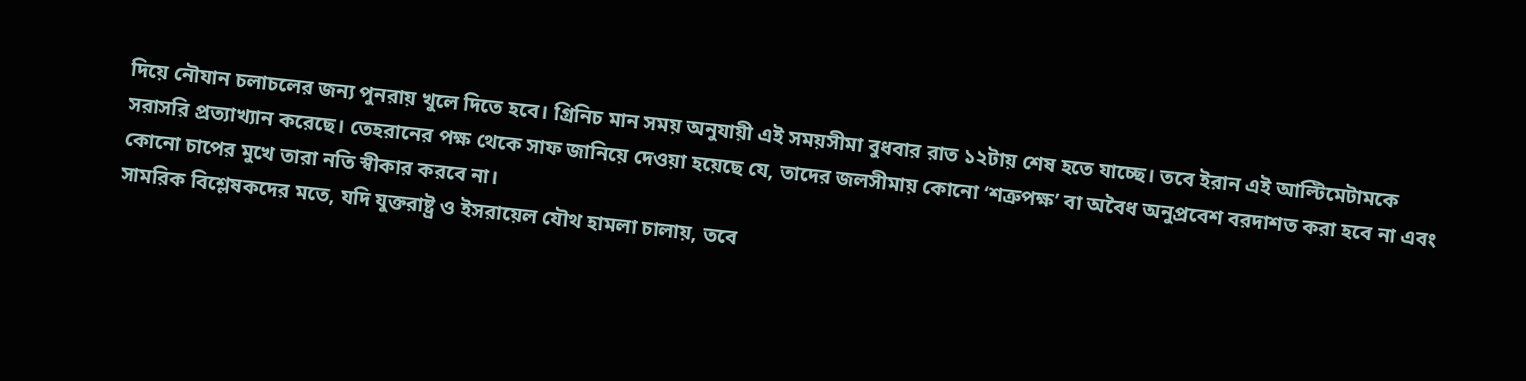দিয়ে নৌযান চলাচলের জন্য পুনরায় খুলে দিতে হবে। গ্রিনিচ মান সময় অনুযায়ী এই সময়সীমা বুধবার রাত ১২টায় শেষ হতে যাচ্ছে। তবে ইরান এই আল্টিমেটামকে সরাসরি প্রত্যাখ্যান করেছে। তেহরানের পক্ষ থেকে সাফ জানিয়ে দেওয়া হয়েছে যে, তাদের জলসীমায় কোনো ‘শত্রুপক্ষ’ বা অবৈধ অনুপ্রবেশ বরদাশত করা হবে না এবং কোনো চাপের মুখে তারা নতি স্বীকার করবে না।
সামরিক বিশ্লেষকদের মতে, যদি যুক্তরাষ্ট্র ও ইসরায়েল যৌথ হামলা চালায়, তবে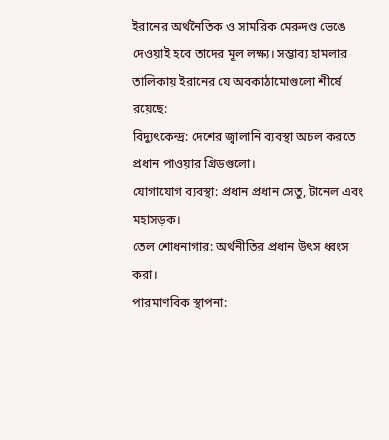ইরানের অর্থনৈতিক ও সামরিক মেরুদণ্ড ভেঙে দেওয়াই হবে তাদের মূল লক্ষ্য। সম্ভাব্য হামলার তালিকায় ইরানের যে অবকাঠামোগুলো শীর্ষে রয়েছে:
বিদ্যুৎকেন্দ্র: দেশের জ্বালানি ব্যবস্থা অচল করতে প্রধান পাওয়ার গ্রিডগুলো।
যোগাযোগ ব্যবস্থা: প্রধান প্রধান সেতু, টানেল এবং মহাসড়ক।
তেল শোধনাগার: অর্থনীতির প্রধান উৎস ধ্বংস করা।
পারমাণবিক স্থাপনা: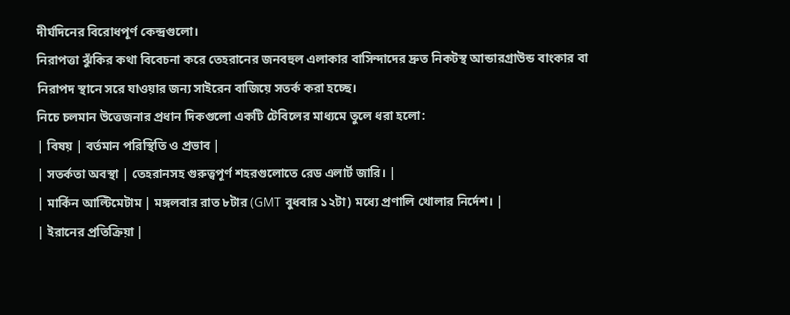দীর্ঘদিনের বিরোধপূর্ণ কেন্দ্রগুলো।
নিরাপত্তা ঝুঁকির কথা বিবেচনা করে তেহরানের জনবহুল এলাকার বাসিন্দাদের দ্রুত নিকটস্থ আন্ডারগ্রাউন্ড বাংকার বা নিরাপদ স্থানে সরে যাওয়ার জন্য সাইরেন বাজিয়ে সতর্ক করা হচ্ছে।
নিচে চলমান উত্তেজনার প্রধান দিকগুলো একটি টেবিলের মাধ্যমে তুলে ধরা হলো:
| বিষয় | বর্তমান পরিস্থিতি ও প্রভাব |
| সতর্কতা অবস্থা | তেহরানসহ গুরুত্বপূর্ণ শহরগুলোতে রেড এলার্ট জারি। |
| মার্কিন আল্টিমেটাম | মঙ্গলবার রাত ৮টার (GMT বুধবার ১২টা) মধ্যে প্রণালি খোলার নির্দেশ। |
| ইরানের প্রতিক্রিয়া |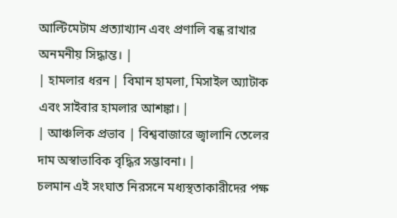আল্টিমেটাম প্রত্যাখ্যান এবং প্রণালি বন্ধ রাখার অনমনীয় সিদ্ধান্ত। |
| হামলার ধরন | বিমান হামলা, মিসাইল অ্যাটাক এবং সাইবার হামলার আশঙ্কা। |
| আঞ্চলিক প্রভাব | বিশ্ববাজারে জ্বালানি তেলের দাম অস্বাভাবিক বৃদ্ধির সম্ভাবনা। |
চলমান এই সংঘাত নিরসনে মধ্যস্থতাকারীদের পক্ষ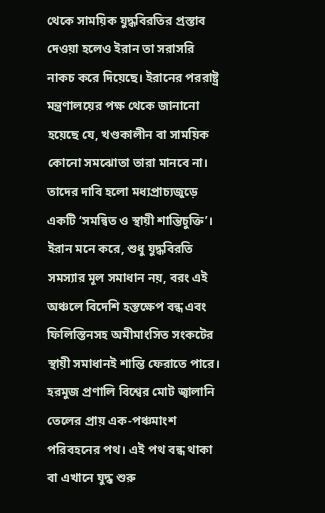থেকে সাময়িক যুদ্ধবিরতির প্রস্তাব দেওয়া হলেও ইরান তা সরাসরি নাকচ করে দিয়েছে। ইরানের পররাষ্ট্র মন্ত্রণালয়ের পক্ষ থেকে জানানো হয়েছে যে, খণ্ডকালীন বা সাময়িক কোনো সমঝোতা তারা মানবে না। তাদের দাবি হলো মধ্যপ্রাচ্যজুড়ে একটি ‘সমন্বিত ও স্থায়ী শান্তিচুক্তি’। ইরান মনে করে, শুধু যুদ্ধবিরতি সমস্যার মূল সমাধান নয়, বরং এই অঞ্চলে বিদেশি হস্তক্ষেপ বন্ধ এবং ফিলিস্তিনসহ অমীমাংসিত সংকটের স্থায়ী সমাধানই শান্তি ফেরাতে পারে।
হরমুজ প্রণালি বিশ্বের মোট জ্বালানি তেলের প্রায় এক-পঞ্চমাংশ পরিবহনের পথ। এই পথ বন্ধ থাকা বা এখানে যুদ্ধ শুরু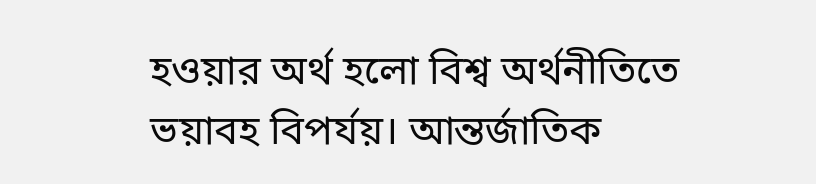হওয়ার অর্থ হলো বিশ্ব অর্থনীতিতে ভয়াবহ বিপর্যয়। আন্তর্জাতিক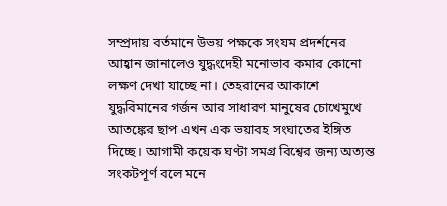সম্প্রদায় বর্তমানে উভয় পক্ষকে সংযম প্রদর্শনের আহ্বান জানালেও যুদ্ধংদেহী মনোভাব কমার কোনো লক্ষণ দেখা যাচ্ছে না। তেহরানের আকাশে যুদ্ধবিমানের গর্জন আর সাধারণ মানুষের চোখেমুখে আতঙ্কের ছাপ এখন এক ভয়াবহ সংঘাতের ইঙ্গিত দিচ্ছে। আগামী কয়েক ঘণ্টা সমগ্র বিশ্বের জন্য অত্যন্ত সংকটপূর্ণ বলে মনে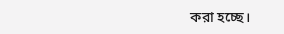করা হচ্ছে।